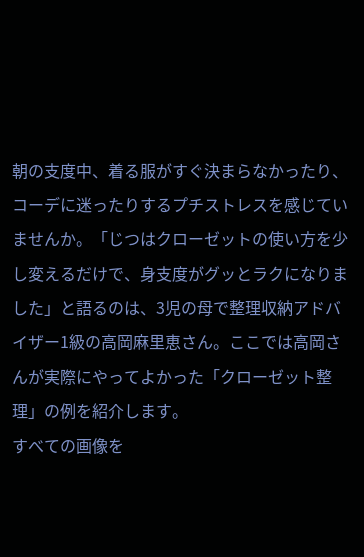朝の支度中、着る服がすぐ決まらなかったり、コーデに迷ったりするプチストレスを感じていませんか。「じつはクローゼットの使い方を少し変えるだけで、身支度がグッとラクになりました」と語るのは、3児の母で整理収納アドバイザー1級の高岡麻里恵さん。ここでは高岡さんが実際にやってよかった「クローゼット整理」の例を紹介します。
すべての画像を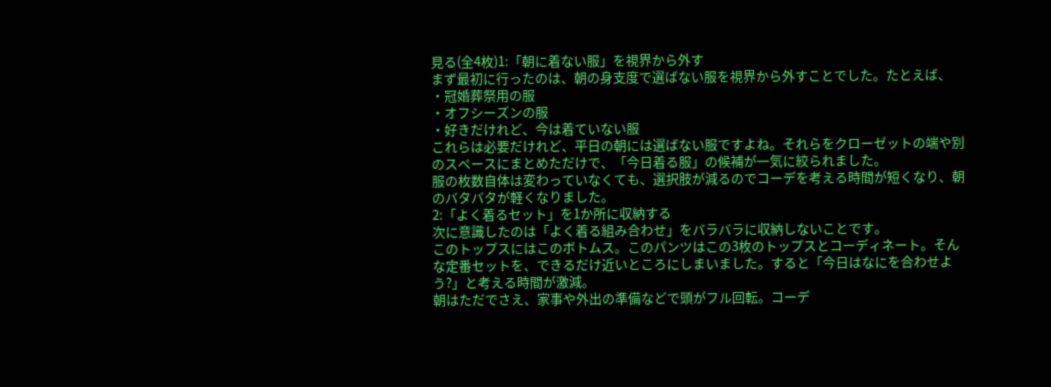見る(全4枚)1:「朝に着ない服」を視界から外す
まず最初に行ったのは、朝の身支度で選ばない服を視界から外すことでした。たとえば、
・冠婚葬祭用の服
・オフシーズンの服
・好きだけれど、今は着ていない服
これらは必要だけれど、平日の朝には選ばない服ですよね。それらをクローゼットの端や別のスペースにまとめただけで、「今日着る服」の候補が一気に絞られました。
服の枚数自体は変わっていなくても、選択肢が減るのでコーデを考える時間が短くなり、朝のバタバタが軽くなりました。
2:「よく着るセット」を1か所に収納する
次に意識したのは「よく着る組み合わせ」をバラバラに収納しないことです。
このトップスにはこのボトムス。このパンツはこの3枚のトップスとコーディネート。そんな定番セットを、できるだけ近いところにしまいました。すると「今日はなにを合わせよう?」と考える時間が激減。
朝はただでさえ、家事や外出の準備などで頭がフル回転。コーデ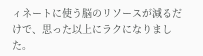ィネートに使う脳のリソースが減るだけで、思った以上にラクになりました。